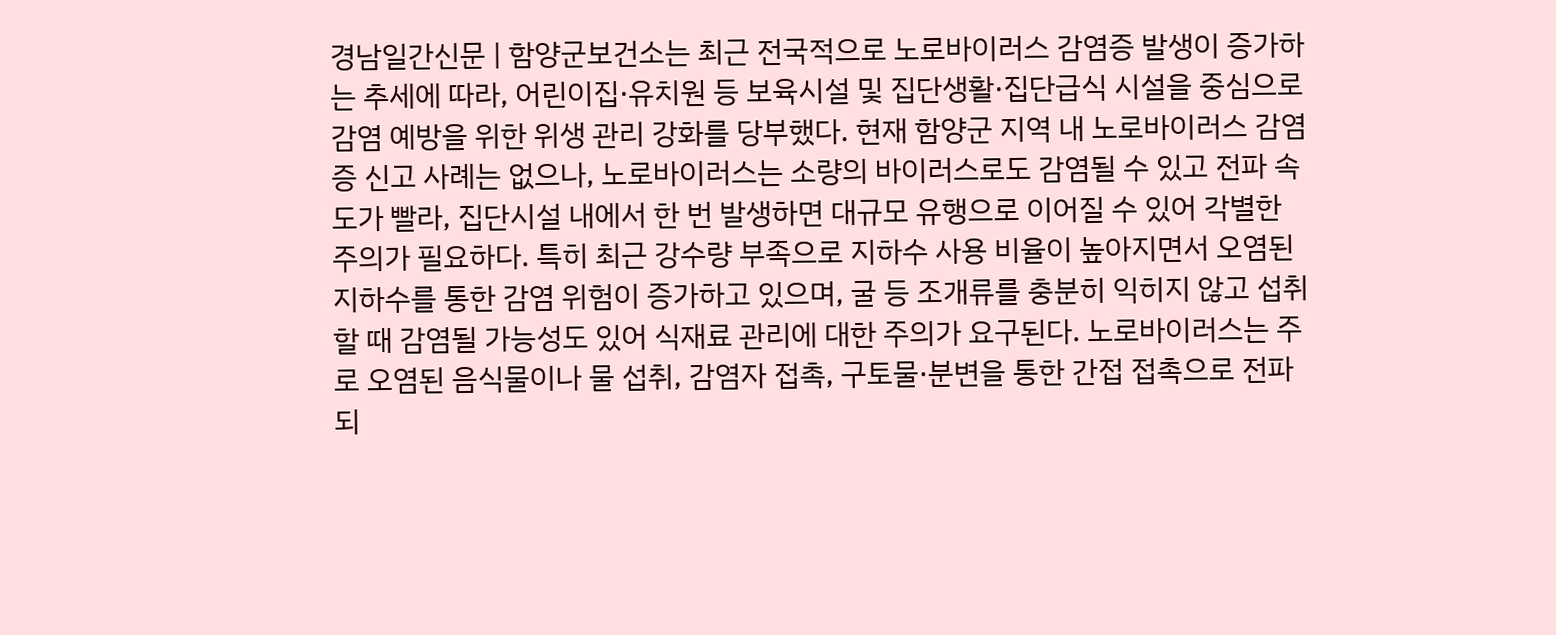경남일간신문 | 함양군보건소는 최근 전국적으로 노로바이러스 감염증 발생이 증가하는 추세에 따라, 어린이집·유치원 등 보육시설 및 집단생활·집단급식 시설을 중심으로 감염 예방을 위한 위생 관리 강화를 당부했다. 현재 함양군 지역 내 노로바이러스 감염증 신고 사례는 없으나, 노로바이러스는 소량의 바이러스로도 감염될 수 있고 전파 속도가 빨라, 집단시설 내에서 한 번 발생하면 대규모 유행으로 이어질 수 있어 각별한 주의가 필요하다. 특히 최근 강수량 부족으로 지하수 사용 비율이 높아지면서 오염된 지하수를 통한 감염 위험이 증가하고 있으며, 굴 등 조개류를 충분히 익히지 않고 섭취할 때 감염될 가능성도 있어 식재료 관리에 대한 주의가 요구된다. 노로바이러스는 주로 오염된 음식물이나 물 섭취, 감염자 접촉, 구토물·분변을 통한 간접 접촉으로 전파되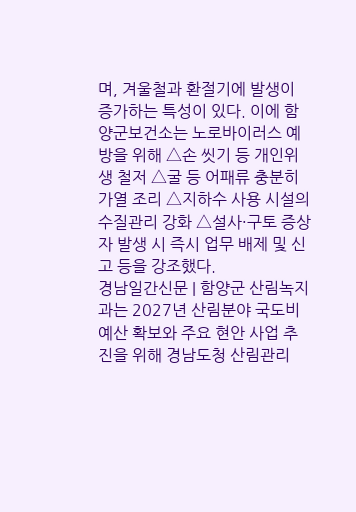며, 겨울철과 환절기에 발생이 증가하는 특성이 있다. 이에 함양군보건소는 노로바이러스 예방을 위해 △손 씻기 등 개인위생 철저 △굴 등 어패류 충분히 가열 조리 △지하수 사용 시설의 수질관리 강화 △설사·구토 증상자 발생 시 즉시 업무 배제 및 신고 등을 강조했다.
경남일간신문 | 함양군 산림녹지과는 2027년 산림분야 국도비 예산 확보와 주요 현안 사업 추진을 위해 경남도청 산림관리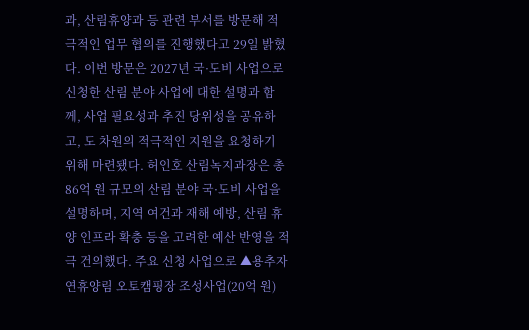과, 산림휴양과 등 관련 부서를 방문해 적극적인 업무 협의를 진행했다고 29일 밝혔다. 이번 방문은 2027년 국·도비 사업으로 신청한 산림 분야 사업에 대한 설명과 함께, 사업 필요성과 추진 당위성을 공유하고, 도 차원의 적극적인 지원을 요청하기 위해 마련됐다. 허인호 산림녹지과장은 총 86억 원 규모의 산림 분야 국·도비 사업을 설명하며, 지역 여건과 재해 예방, 산림 휴양 인프라 확충 등을 고려한 예산 반영을 적극 건의했다. 주요 신청 사업으로 ▲용추자연휴양림 오토캠핑장 조성사업(20억 원)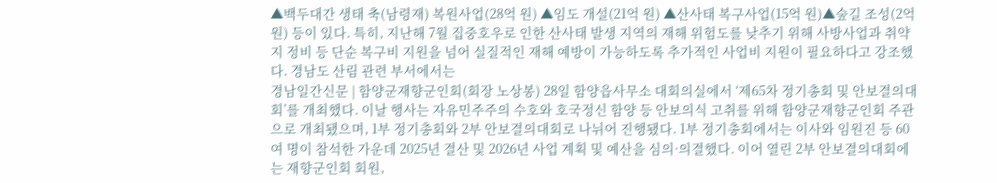▲백두대간 생태 축(남령재) 복원사업(28억 원) ▲임도 개설(21억 원) ▲산사태 복구사업(15억 원)▲숲길 조성(2억 원) 등이 있다. 특히, 지난해 7월 집중호우로 인한 산사태 발생 지역의 재해 위험도를 낮추기 위해 사방사업과 취약지 정비 등 단순 복구비 지원을 넘어 실질적인 재해 예방이 가능하도록 추가적인 사업비 지원이 필요하다고 강조했다. 경남도 산림 관련 부서에서는
경남일간신문 | 함양군재향군인회(회장 노상봉) 28일 함양읍사무소 대회의실에서 ‘제65차 정기총회 및 안보결의대회’를 개최했다. 이날 행사는 자유민주주의 수호와 호국정신 함양 등 안보의식 고취를 위해 함양군재향군인회 주관으로 개최됐으며, 1부 정기총회와 2부 안보결의대회로 나뉘어 진행됐다. 1부 정기총회에서는 이사와 임원진 등 60여 명이 참석한 가운데 2025년 결산 및 2026년 사업 계획 및 예산을 심의·의결했다. 이어 열린 2부 안보결의대회에는 재향군인회 회원,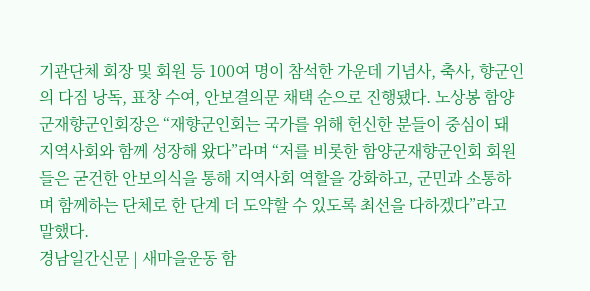기관단체 회장 및 회원 등 100여 명이 참석한 가운데 기념사, 축사, 향군인의 다짐 낭독, 표창 수여, 안보결의문 채택 순으로 진행됐다. 노상봉 함양군재향군인회장은 “재향군인회는 국가를 위해 헌신한 분들이 중심이 돼 지역사회와 함께 성장해 왔다”라며 “저를 비롯한 함양군재향군인회 회원들은 굳건한 안보의식을 통해 지역사회 역할을 강화하고, 군민과 소통하며 함께하는 단체로 한 단계 더 도약할 수 있도록 최선을 다하겠다”라고 말했다.
경남일간신문 | 새마을운동 함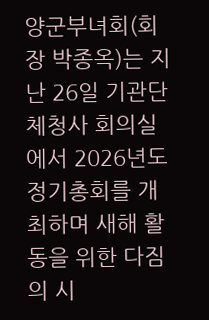양군부녀회(회장 박종옥)는 지난 26일 기관단체청사 회의실에서 2026년도 정기총회를 개최하며 새해 활동을 위한 다짐의 시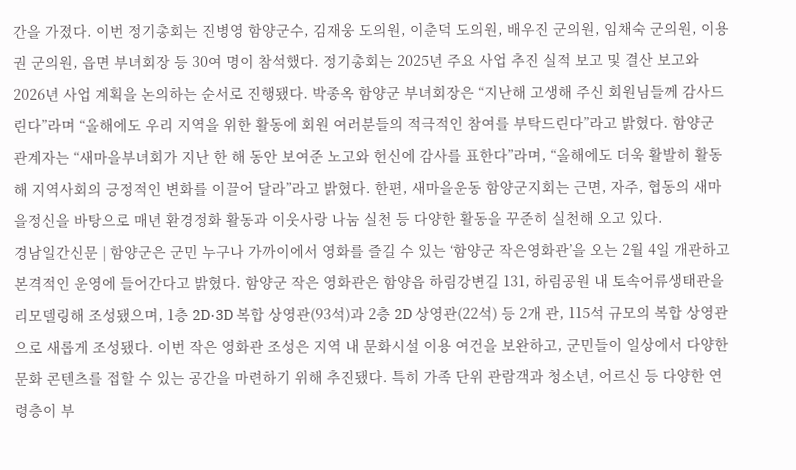간을 가졌다. 이번 정기총회는 진병영 함양군수, 김재웅 도의원, 이춘덕 도의원, 배우진 군의원, 임채숙 군의원, 이용권 군의원, 읍면 부녀회장 등 30여 명이 참석했다. 정기총회는 2025년 주요 사업 추진 실적 보고 및 결산 보고와 2026년 사업 계획을 논의하는 순서로 진행됐다. 박종옥 함양군 부녀회장은 “지난해 고생해 주신 회원님들께 감사드린다”라며 “올해에도 우리 지역을 위한 활동에 회원 여러분들의 적극적인 참여를 부탁드린다”라고 밝혔다. 함양군 관계자는 “새마을부녀회가 지난 한 해 동안 보여준 노고와 헌신에 감사를 표한다”라며, “올해에도 더욱 활발히 활동해 지역사회의 긍정적인 변화를 이끌어 달라”라고 밝혔다. 한편, 새마을운동 함양군지회는 근면, 자주, 협동의 새마을정신을 바탕으로 매년 환경정화 활동과 이웃사랑 나눔 실천 등 다양한 활동을 꾸준히 실천해 오고 있다.
경남일간신문 | 함양군은 군민 누구나 가까이에서 영화를 즐길 수 있는 ‘함양군 작은영화관’을 오는 2월 4일 개관하고 본격적인 운영에 들어간다고 밝혔다. 함양군 작은 영화관은 함양읍 하림강변길 131, 하림공원 내 토속어류생태관을 리모델링해 조성됐으며, 1층 2D·3D 복합 상영관(93석)과 2층 2D 상영관(22석) 등 2개 관, 115석 규모의 복합 상영관으로 새롭게 조성됐다. 이번 작은 영화관 조성은 지역 내 문화시설 이용 여건을 보완하고, 군민들이 일상에서 다양한 문화 콘텐츠를 접할 수 있는 공간을 마련하기 위해 추진됐다. 특히 가족 단위 관람객과 청소년, 어르신 등 다양한 연령층이 부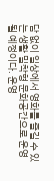담 없이 일상에서 영화를 즐길 수 있는 생활 밀착형 문화공간으로 운영될 예정이다. 운영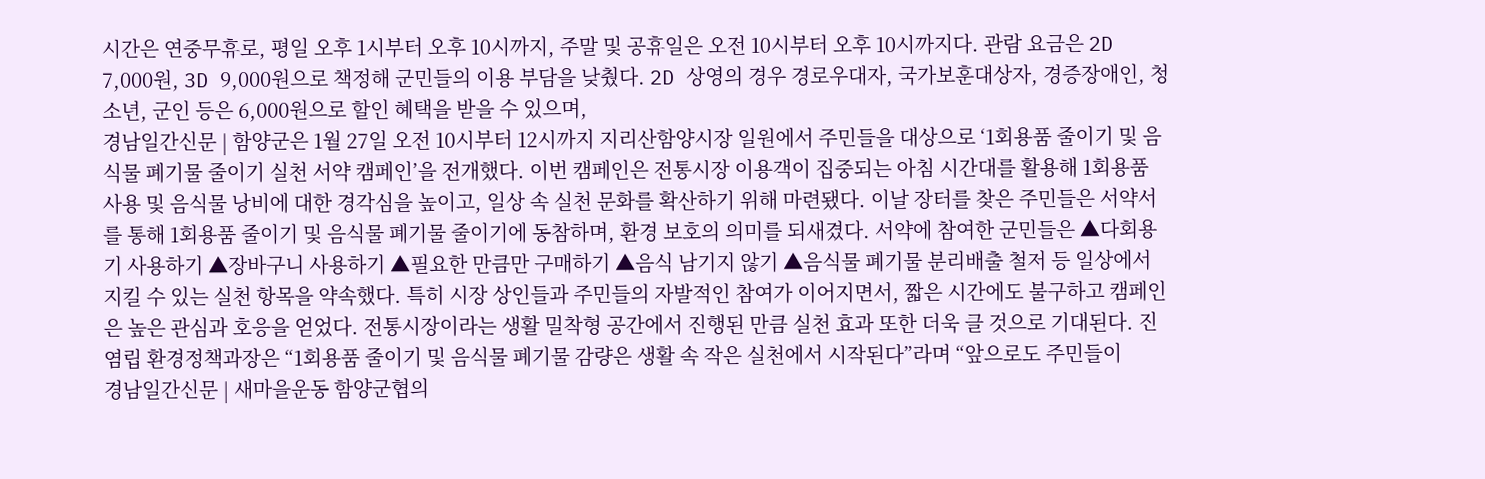시간은 연중무휴로, 평일 오후 1시부터 오후 10시까지, 주말 및 공휴일은 오전 10시부터 오후 10시까지다. 관람 요금은 2D 7,000원, 3D 9,000원으로 책정해 군민들의 이용 부담을 낮췄다. 2D 상영의 경우 경로우대자, 국가보훈대상자, 경증장애인, 청소년, 군인 등은 6,000원으로 할인 혜택을 받을 수 있으며,
경남일간신문 | 함양군은 1월 27일 오전 10시부터 12시까지 지리산함양시장 일원에서 주민들을 대상으로 ‘1회용품 줄이기 및 음식물 폐기물 줄이기 실천 서약 캠페인’을 전개했다. 이번 캠페인은 전통시장 이용객이 집중되는 아침 시간대를 활용해 1회용품 사용 및 음식물 낭비에 대한 경각심을 높이고, 일상 속 실천 문화를 확산하기 위해 마련됐다. 이날 장터를 찾은 주민들은 서약서를 통해 1회용품 줄이기 및 음식물 폐기물 줄이기에 동참하며, 환경 보호의 의미를 되새겼다. 서약에 참여한 군민들은 ▲다회용기 사용하기 ▲장바구니 사용하기 ▲필요한 만큼만 구매하기 ▲음식 남기지 않기 ▲음식물 폐기물 분리배출 철저 등 일상에서 지킬 수 있는 실천 항목을 약속했다. 특히 시장 상인들과 주민들의 자발적인 참여가 이어지면서, 짧은 시간에도 불구하고 캠페인은 높은 관심과 호응을 얻었다. 전통시장이라는 생활 밀착형 공간에서 진행된 만큼 실천 효과 또한 더욱 클 것으로 기대된다. 진염립 환경정책과장은 “1회용품 줄이기 및 음식물 폐기물 감량은 생활 속 작은 실천에서 시작된다”라며 “앞으로도 주민들이
경남일간신문 | 새마을운동 함양군협의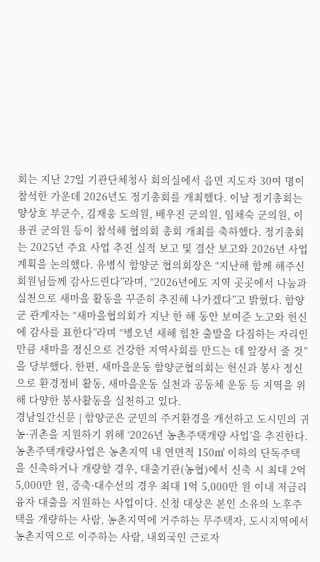회는 지난 27일 기관단체청사 회의실에서 읍면 지도자 30여 명이 참석한 가운데 2026년도 정기총회를 개최했다. 이날 정기총회는 양상호 부군수, 김재웅 도의원, 배우진 군의원, 임채숙 군의원, 이용권 군의원 등이 참석해 협의회 총회 개최를 축하했다. 정기총회는 2025년 주요 사업 추진 실적 보고 및 결산 보고와 2026년 사업 계획을 논의했다. 유병식 함양군 협의회장은 “지난해 함께 해주신 회원님들께 감사드린다”라며, “2026년에도 지역 곳곳에서 나눔과 실천으로 새마을 활동을 꾸준히 추진해 나가겠다”고 밝혔다. 함양군 관계자는 “새마을협의회가 지난 한 해 동안 보여준 노고와 헌신에 감사를 표한다”라며 “병오년 새해 힘찬 출발을 다짐하는 자리인 만큼 새마을 정신으로 건강한 지역사회를 만드는 데 앞장서 줄 것”을 당부했다. 한편, 새마을운동 함양군협의회는 헌신과 봉사 정신으로 환경정비 활동, 새마을운동 실천과 공동체 운동 등 지역을 위해 다양한 봉사활동을 실천하고 있다.
경남일간신문 | 함양군은 군민의 주거환경을 개선하고 도시민의 귀농·귀촌을 지원하기 위해 ‘2026년 농촌주택개량 사업’을 추진한다. 농촌주택개량사업은 농촌지역 내 연면적 150㎡ 이하의 단독주택을 신축하거나 개량할 경우, 대출기관(농협)에서 신축 시 최대 2억 5,000만 원, 증축·대수선의 경우 최대 1억 5,000만 원 이내 저금리 융자 대출을 지원하는 사업이다. 신청 대상은 본인 소유의 노후주택을 개량하는 사람, 농촌지역에 거주하는 무주택자, 도시지역에서 농촌지역으로 이주하는 사람, 내외국인 근로자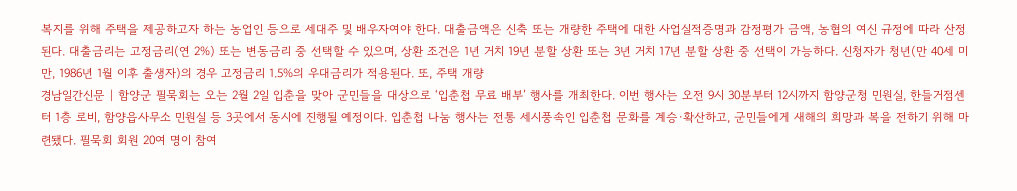복지를 위해 주택을 제공하고자 하는 농업인 등으로 세대주 및 배우자여야 한다. 대출금액은 신축 또는 개량한 주택에 대한 사업실적증명과 감정평가 금액, 농협의 여신 규정에 따라 산정된다. 대출금리는 고정금리(연 2%) 또는 변동금리 중 선택할 수 있으며, 상환 조건은 1년 거치 19년 분할 상환 또는 3년 거치 17년 분할 상환 중 선택이 가능하다. 신청자가 청년(만 40세 미만, 1986년 1월 이후 출생자)의 경우 고정금리 1.5%의 우대금리가 적용된다. 또, 주택 개량
경남일간신문 | 함양군 필묵회는 오는 2월 2일 입춘을 맞아 군민들을 대상으로 ‘입춘첩 무료 배부’ 행사를 개최한다. 이번 행사는 오전 9시 30분부터 12시까지 함양군청 민원실, 한들거점센터 1층 로비, 함양읍사무소 민원실 등 3곳에서 동시에 진행될 예정이다. 입춘첩 나눔 행사는 전통 세시풍속인 입춘첩 문화를 계승·확산하고, 군민들에게 새해의 희망과 복을 전하기 위해 마련됐다. 필묵회 회원 20여 명이 참여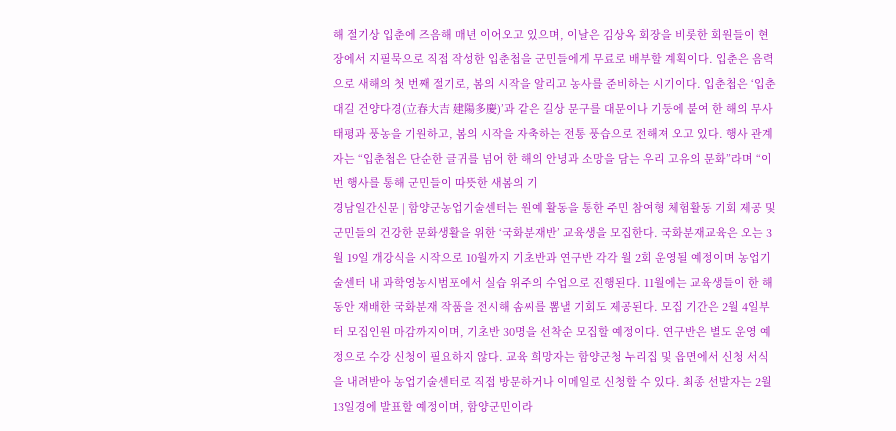해 절기상 입춘에 즈음해 매년 이어오고 있으며, 이날은 김상옥 회장을 비롯한 회원들이 현장에서 지필묵으로 직접 작성한 입춘첩을 군민들에게 무료로 배부할 계획이다. 입춘은 음력으로 새해의 첫 번째 절기로, 봄의 시작을 알리고 농사를 준비하는 시기이다. 입춘첩은 ‘입춘대길 건양다경(立春大吉 建陽多慶)’과 같은 길상 문구를 대문이나 기둥에 붙여 한 해의 무사태평과 풍농을 기원하고, 봄의 시작을 자축하는 전통 풍습으로 전해져 오고 있다. 행사 관계자는 “입춘첩은 단순한 글귀를 넘어 한 해의 안녕과 소망을 담는 우리 고유의 문화”라며 “이번 행사를 통해 군민들이 따뜻한 새봄의 기
경남일간신문 | 함양군농업기술센터는 원예 활동을 통한 주민 참여형 체험활동 기회 제공 및 군민들의 건강한 문화생활을 위한 ‘국화분재반’ 교육생을 모집한다. 국화분재교육은 오는 3월 19일 개강식을 시작으로 10월까지 기초반과 연구반 각각 월 2회 운영될 예정이며 농업기술센터 내 과학영농시범포에서 실습 위주의 수업으로 진행된다. 11월에는 교육생들이 한 해 동안 재배한 국화분재 작품을 전시해 솜씨를 뽐낼 기회도 제공된다. 모집 기간은 2월 4일부터 모집인원 마감까지이며, 기초반 30명을 선착순 모집할 예정이다. 연구반은 별도 운영 예정으로 수강 신청이 필요하지 않다. 교육 희망자는 함양군청 누리집 및 읍면에서 신청 서식을 내려받아 농업기술센터로 직접 방문하거나 이메일로 신청할 수 있다. 최종 선발자는 2월 13일경에 발표할 예정이며, 함양군민이라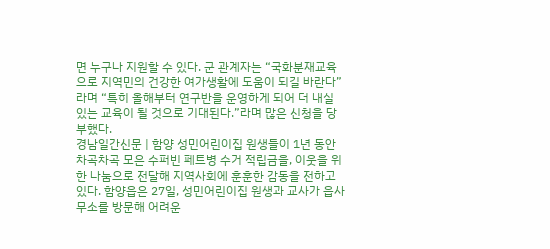면 누구나 지원할 수 있다. 군 관계자는 “국화분재교육으로 지역민의 건강한 여가생활에 도움이 되길 바란다”라며 “특히 올해부터 연구반을 운영하게 되어 더 내실 있는 교육이 될 것으로 기대된다.”라며 많은 신청을 당부했다.
경남일간신문 | 함양 성민어린이집 원생들이 1년 동안 차곡차곡 모은 수퍼빈 페트병 수거 적립금을, 이웃을 위한 나눔으로 전달해 지역사회에 훈훈한 감동을 전하고 있다. 함양읍은 27일, 성민어린이집 원생과 교사가 읍사무소를 방문해 어려운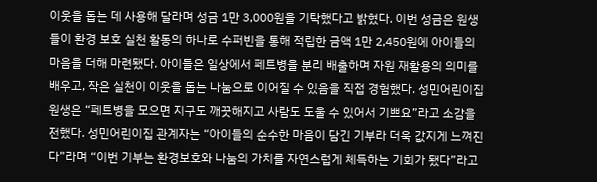이웃을 돕는 데 사용해 달라며 성금 1만 3,000원을 기탁했다고 밝혔다. 이번 성금은 원생들이 환경 보호 실천 활동의 하나로 수퍼빈을 통해 적립한 금액 1만 2,450원에 아이들의 마음을 더해 마련됐다. 아이들은 일상에서 페트병을 분리 배출하며 자원 재활용의 의미를 배우고, 작은 실천이 이웃을 돕는 나눔으로 이어질 수 있음을 직접 경험했다. 성민어린이집 원생은 “페트병을 모으면 지구도 깨끗해지고 사람도 도울 수 있어서 기쁘요”라고 소감을 전했다. 성민어린이집 관계자는 “아이들의 순수한 마음이 담긴 기부라 더욱 값지게 느껴진다”라며 “이번 기부는 환경보호와 나눔의 가치를 자연스럽게 체득하는 기회가 됐다”라고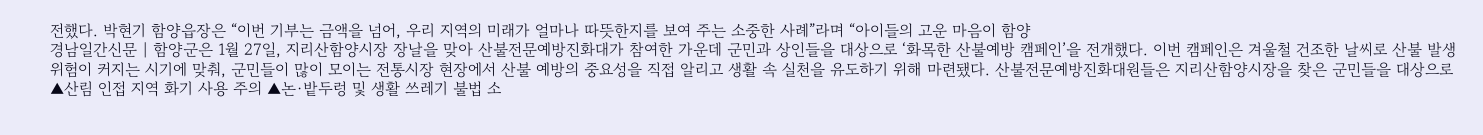전했다. 박현기 함양읍장은 “이번 기부는 금액을 넘어, 우리 지역의 미래가 얼마나 따뜻한지를 보여 주는 소중한 사례”라며 “아이들의 고운 마음이 함양
경남일간신문 | 함양군은 1월 27일, 지리산함양시장 장날을 맞아 산불전문예방진화대가 참여한 가운데 군민과 상인들을 대상으로 ‘화목한 산불예방 캠페인’을 전개했다. 이번 캠페인은 겨울철 건조한 날씨로 산불 발생 위험이 커지는 시기에 맞춰, 군민들이 많이 모이는 전통시장 현장에서 산불 예방의 중요성을 직접 알리고 생활 속 실천을 유도하기 위해 마련됐다. 산불전문예방진화대원들은 지리산함양시장을 찾은 군민들을 대상으로 ▲산림 인접 지역 화기 사용 주의 ▲논·밭두렁 및 생활 쓰레기 불법 소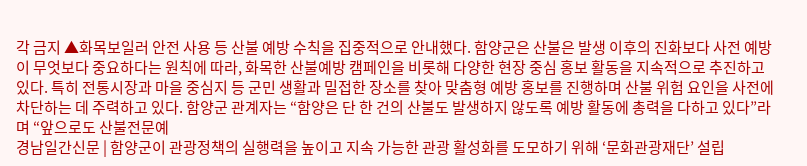각 금지 ▲화목보일러 안전 사용 등 산불 예방 수칙을 집중적으로 안내했다. 함양군은 산불은 발생 이후의 진화보다 사전 예방이 무엇보다 중요하다는 원칙에 따라, 화목한 산불예방 캠페인을 비롯해 다양한 현장 중심 홍보 활동을 지속적으로 추진하고 있다. 특히 전통시장과 마을 중심지 등 군민 생활과 밀접한 장소를 찾아 맞춤형 예방 홍보를 진행하며 산불 위험 요인을 사전에 차단하는 데 주력하고 있다. 함양군 관계자는 “함양은 단 한 건의 산불도 발생하지 않도록 예방 활동에 총력을 다하고 있다”라며 “앞으로도 산불전문예
경남일간신문 | 함양군이 관광정책의 실행력을 높이고 지속 가능한 관광 활성화를 도모하기 위해 ‘문화관광재단’ 설립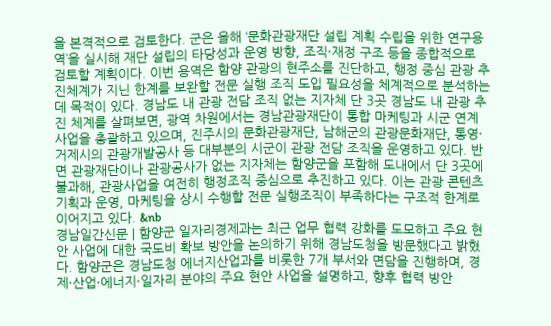을 본격적으로 검토한다. 군은 올해 ‘문화관광재단 설립 계획 수립을 위한 연구용역’을 실시해 재단 설립의 타당성과 운영 방향, 조직·재정 구조 등을 종합적으로 검토할 계획이다. 이번 용역은 함양 관광의 현주소를 진단하고, 행정 중심 관광 추진체계가 지닌 한계를 보완할 전문 실행 조직 도입 필요성을 체계적으로 분석하는 데 목적이 있다. 경남도 내 관광 전담 조직 없는 지자체 단 3곳 경남도 내 관광 추진 체계를 살펴보면, 광역 차원에서는 경남관광재단이 통합 마케팅과 시군 연계 사업을 총괄하고 있으며, 진주시의 문화관광재단, 남해군의 관광문화재단, 통영·거제시의 관광개발공사 등 대부분의 시군이 관광 전담 조직을 운영하고 있다. 반면 관광재단이나 관광공사가 없는 지자체는 함양군을 포함해 도내에서 단 3곳에 불과해, 관광사업을 여전히 행정조직 중심으로 추진하고 있다. 이는 관광 콘텐츠 기획과 운영, 마케팅을 상시 수행할 전문 실행조직이 부족하다는 구조적 한계로 이어지고 있다. &nb
경남일간신문 | 함양군 일자리경제과는 최근 업무 협력 강화를 도모하고 주요 현안 사업에 대한 국도비 확보 방안을 논의하기 위해 경남도청을 방문했다고 밝혔다. 함양군은 경남도청 에너지산업과를 비롯한 7개 부서와 면담을 진행하며, 경제·산업·에너지·일자리 분야의 주요 현안 사업을 설명하고, 향후 협력 방안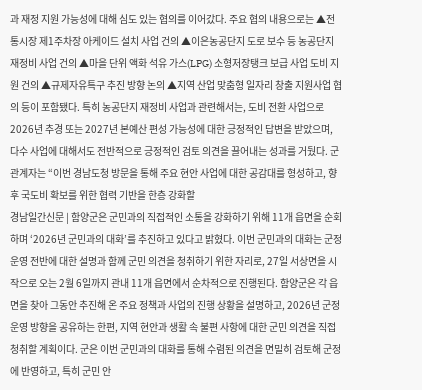과 재정 지원 가능성에 대해 심도 있는 협의를 이어갔다. 주요 협의 내용으로는 ▲전통시장 제1주차장 아케이드 설치 사업 건의 ▲이은농공단지 도로 보수 등 농공단지 재정비 사업 건의 ▲마을 단위 액화 석유 가스(LPG) 소형저장탱크 보급 사업 도비 지원 건의 ▲규제자유특구 추진 방향 논의 ▲지역 산업 맞춤형 일자리 창출 지원사업 협의 등이 포함됐다. 특히 농공단지 재정비 사업과 관련해서는, 도비 전환 사업으로 2026년 추경 또는 2027년 본예산 편성 가능성에 대한 긍정적인 답변을 받았으며, 다수 사업에 대해서도 전반적으로 긍정적인 검토 의견을 끌어내는 성과를 거뒀다. 군 관계자는 “이번 경남도청 방문을 통해 주요 현안 사업에 대한 공감대를 형성하고, 향후 국도비 확보를 위한 협력 기반을 한층 강화할
경남일간신문 | 함양군은 군민과의 직접적인 소통을 강화하기 위해 11개 읍면을 순회하며 ‘2026년 군민과의 대화’를 추진하고 있다고 밝혔다. 이번 군민과의 대화는 군정 운영 전반에 대한 설명과 함께 군민 의견을 청취하기 위한 자리로, 27일 서상면을 시작으로 오는 2월 6일까지 관내 11개 읍면에서 순차적으로 진행된다. 함양군은 각 읍면을 찾아 그동안 추진해 온 주요 정책과 사업의 진행 상황을 설명하고, 2026년 군정 운영 방향을 공유하는 한편, 지역 현안과 생활 속 불편 사항에 대한 군민 의견을 직접 청취할 계획이다. 군은 이번 군민과의 대화를 통해 수렴된 의견을 면밀히 검토해 군정에 반영하고, 특히 군민 안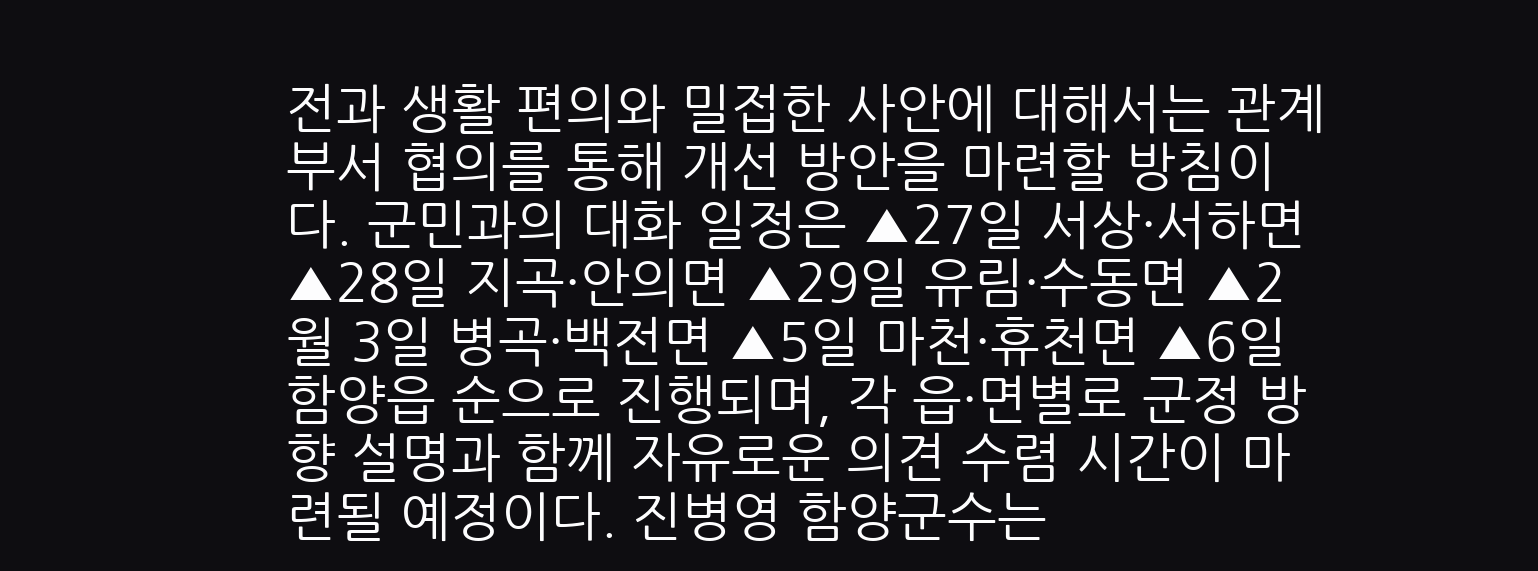전과 생활 편의와 밀접한 사안에 대해서는 관계 부서 협의를 통해 개선 방안을 마련할 방침이다. 군민과의 대화 일정은 ▲27일 서상·서하면 ▲28일 지곡·안의면 ▲29일 유림·수동면 ▲2월 3일 병곡·백전면 ▲5일 마천·휴천면 ▲6일 함양읍 순으로 진행되며, 각 읍·면별로 군정 방향 설명과 함께 자유로운 의견 수렴 시간이 마련될 예정이다. 진병영 함양군수는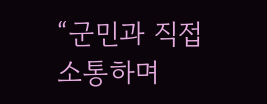“군민과 직접 소통하며